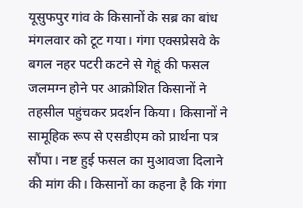यूसुफपुर गांव के किसानों के सब्र का बांध मंगलवार को टूट गया। गंगा एक्सप्रेसवे के बगल नहर पटरी कटने से गेहूं की फसल जलमग्न होने पर आक्रोशित किसानों ने तहसील पहुंचकर प्रदर्शन किया। किसानों ने सामूहिक रूप से एसडीएम को प्रार्थना पत्र सौंपा। नष्ट हुई फसल का मुआवजा दिलाने की मांग की। किसानों का कहना है कि गंगा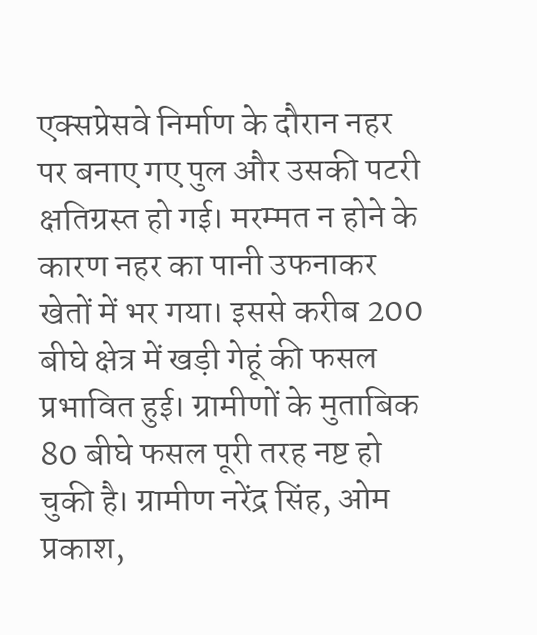एक्सप्रेसवे निर्माण के दौरान नहर पर बनाए गए पुल और उसकी पटरी क्षतिग्रस्त हो गई। मरम्मत न होने के कारण नहर का पानी उफनाकर खेतों में भर गया। इससे करीब 200 बीघे क्षेत्र में खड़ी गेहूं की फसल प्रभावित हुई। ग्रामीणों के मुताबिक 80 बीघे फसल पूरी तरह नष्ट हो चुकी है। ग्रामीण नरेंद्र सिंह, ओम प्रकाश,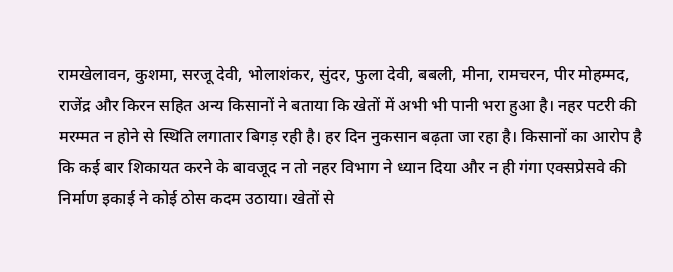रामखेलावन, कुशमा, सरजू देवी, भोलाशंकर, सुंदर, फुला देवी, बबली, मीना, रामचरन, पीर मोहम्मद, राजेंद्र और किरन सहित अन्य किसानों ने बताया कि खेतों में अभी भी पानी भरा हुआ है। नहर पटरी की मरम्मत न होने से स्थिति लगातार बिगड़ रही है। हर दिन नुकसान बढ़ता जा रहा है। किसानों का आरोप है कि कई बार शिकायत करने के बावजूद न तो नहर विभाग ने ध्यान दिया और न ही गंगा एक्सप्रेसवे की निर्माण इकाई ने कोई ठोस कदम उठाया। खेतों से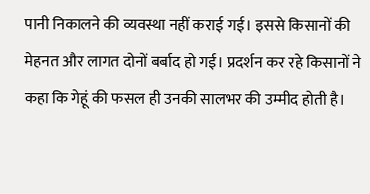पानी निकालने की व्यवस्था नहीं कराई गई। इससे किसानों की मेहनत और लागत दोनों बर्बाद हो गई। प्रदर्शन कर रहे किसानों ने कहा कि गेहूं की फसल ही उनकी सालभर की उम्मीद होती है।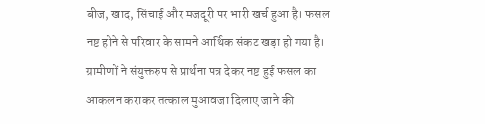बीज, खाद, सिंचाई और मजदूरी पर भारी खर्च हुआ है। फसल नष्ट होने से परिवार के सामने आर्थिक संकट खड़ा हो गया है। ग्रामीणों ने संयुक्तरुप से प्रार्थना पत्र देकर नष्ट हुई फसल का आकलन कराकर तत्काल मुआवजा दिलाए जाने की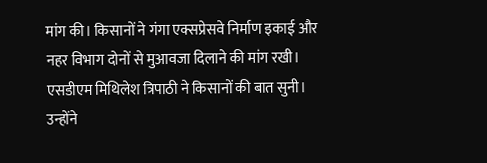मांग की। किसानों ने गंगा एक्सप्रेसवे निर्माण इकाई और नहर विभाग दोनों से मुआवजा दिलाने की मांग रखी। एसडीएम मिथिलेश त्रिपाठी ने किसानों की बात सुनी। उन्होंने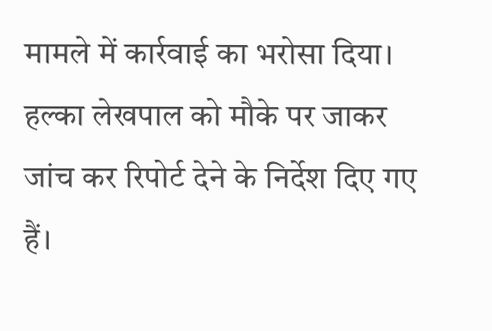मामले में कार्रवाई का भरोसा दिया। हल्का लेखपाल को मौके पर जाकर जांच कर रिपोर्ट देने के निर्देश दिए गए हैं।